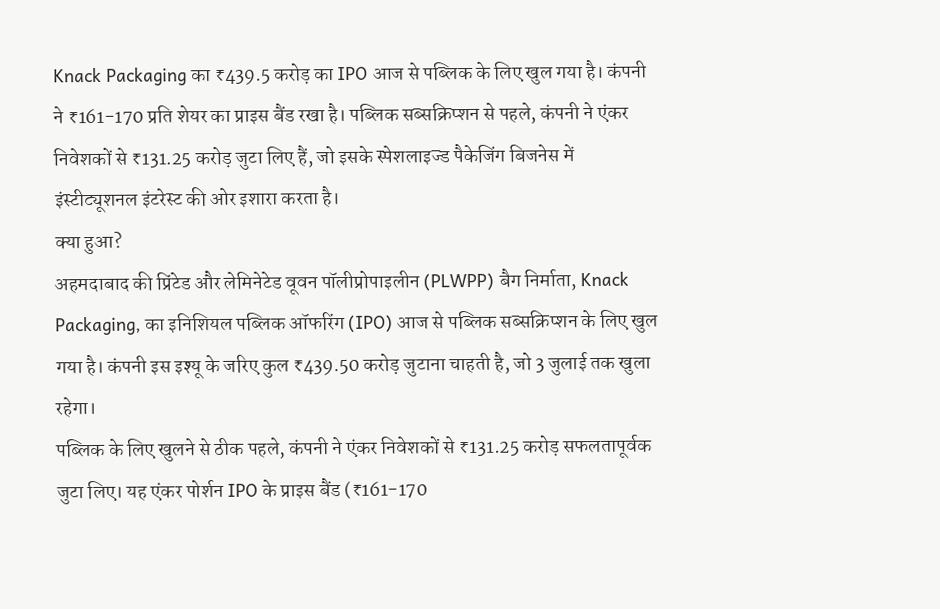Knack Packaging का ₹439.5 करोड़ का IPO आज से पब्लिक के लिए खुल गया है। कंपनी ने ₹161-170 प्रति शेयर का प्राइस बैंड रखा है। पब्लिक सब्सक्रिप्शन से पहले, कंपनी ने एंकर निवेशकों से ₹131.25 करोड़ जुटा लिए हैं, जो इसके स्पेशलाइज्ड पैकेजिंग बिजनेस में इंस्टीट्यूशनल इंटरेस्ट की ओर इशारा करता है।
क्या हुआ?
अहमदाबाद की प्रिंटेड और लेमिनेटेड वूवन पॉलीप्रोपाइलीन (PLWPP) बैग निर्माता, Knack Packaging, का इनिशियल पब्लिक ऑफरिंग (IPO) आज से पब्लिक सब्सक्रिप्शन के लिए खुल गया है। कंपनी इस इश्यू के जरिए कुल ₹439.50 करोड़ जुटाना चाहती है, जो 3 जुलाई तक खुला रहेगा।
पब्लिक के लिए खुलने से ठीक पहले, कंपनी ने एंकर निवेशकों से ₹131.25 करोड़ सफलतापूर्वक जुटा लिए। यह एंकर पोर्शन IPO के प्राइस बैंड (₹161-170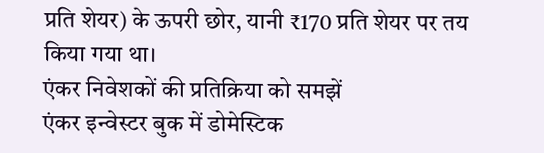प्रति शेयर) के ऊपरी छोर, यानी ₹170 प्रति शेयर पर तय किया गया था।
एंकर निवेशकों की प्रतिक्रिया को समझें
एंकर इन्वेस्टर बुक में डोमेस्टिक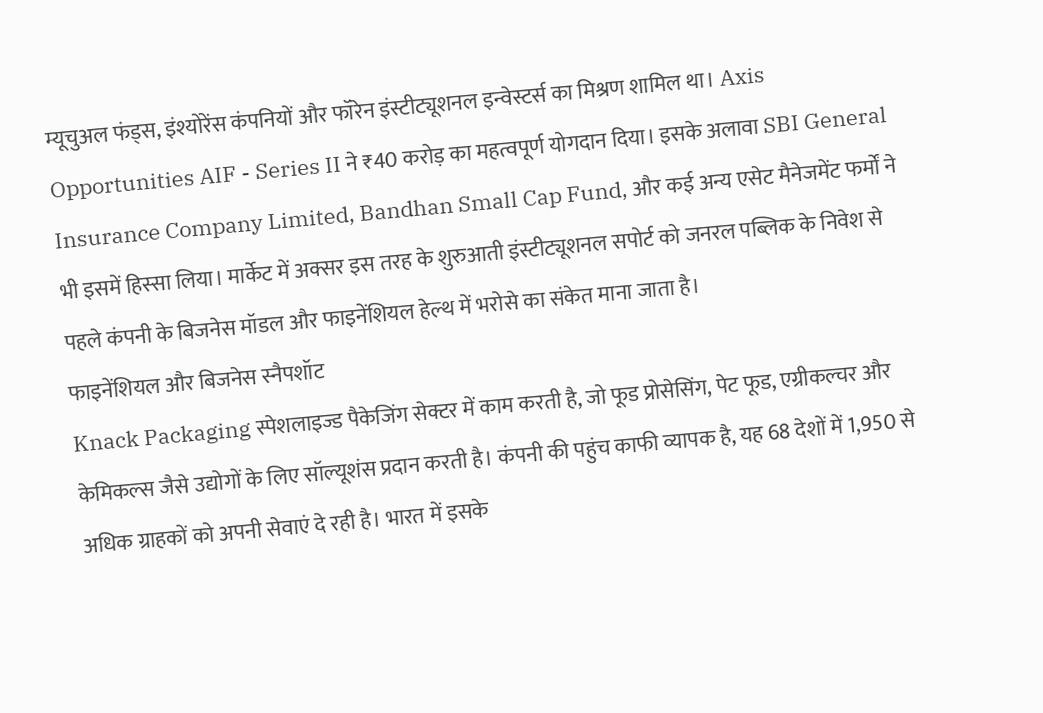म्यूचुअल फंड्स, इंश्योरेंस कंपनियों और फॉरेन इंस्टीट्यूशनल इन्वेस्टर्स का मिश्रण शामिल था। Axis Opportunities AIF - Series II ने ₹40 करोड़ का महत्वपूर्ण योगदान दिया। इसके अलावा SBI General Insurance Company Limited, Bandhan Small Cap Fund, और कई अन्य एसेट मैनेजमेंट फर्मों ने भी इसमें हिस्सा लिया। मार्केट में अक्सर इस तरह के शुरुआती इंस्टीट्यूशनल सपोर्ट को जनरल पब्लिक के निवेश से पहले कंपनी के बिजनेस मॉडल और फाइनेंशियल हेल्थ में भरोसे का संकेत माना जाता है।
फाइनेंशियल और बिजनेस स्नैपशॉट
Knack Packaging स्पेशलाइज्ड पैकेजिंग सेक्टर में काम करती है, जो फूड प्रोसेसिंग, पेट फूड, एग्रीकल्चर और केमिकल्स जैसे उद्योगों के लिए सॉल्यूशंस प्रदान करती है। कंपनी की पहुंच काफी व्यापक है, यह 68 देशों में 1,950 से अधिक ग्राहकों को अपनी सेवाएं दे रही है। भारत में इसके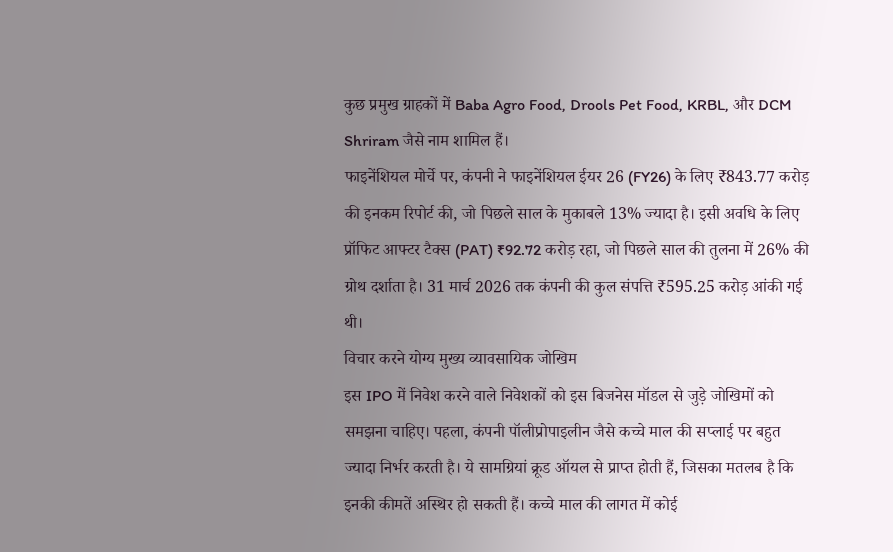कुछ प्रमुख ग्राहकों में Baba Agro Food, Drools Pet Food, KRBL, और DCM Shriram जैसे नाम शामिल हैं।
फाइनेंशियल मोर्चे पर, कंपनी ने फाइनेंशियल ईयर 26 (FY26) के लिए ₹843.77 करोड़ की इनकम रिपोर्ट की, जो पिछले साल के मुकाबले 13% ज्यादा है। इसी अवधि के लिए प्रॉफिट आफ्टर टैक्स (PAT) ₹92.72 करोड़ रहा, जो पिछले साल की तुलना में 26% की ग्रोथ दर्शाता है। 31 मार्च 2026 तक कंपनी की कुल संपत्ति ₹595.25 करोड़ आंकी गई थी।
विचार करने योग्य मुख्य व्यावसायिक जोखिम
इस IPO में निवेश करने वाले निवेशकों को इस बिजनेस मॉडल से जुड़े जोखिमों को समझना चाहिए। पहला, कंपनी पॉलीप्रोपाइलीन जैसे कच्चे माल की सप्लाई पर बहुत ज्यादा निर्भर करती है। ये सामग्रियां क्रूड ऑयल से प्राप्त होती हैं, जिसका मतलब है कि इनकी कीमतें अस्थिर हो सकती हैं। कच्चे माल की लागत में कोई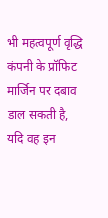भी महत्वपूर्ण वृद्धि कंपनी के प्रॉफिट मार्जिन पर दबाव डाल सकती है, यदि वह इन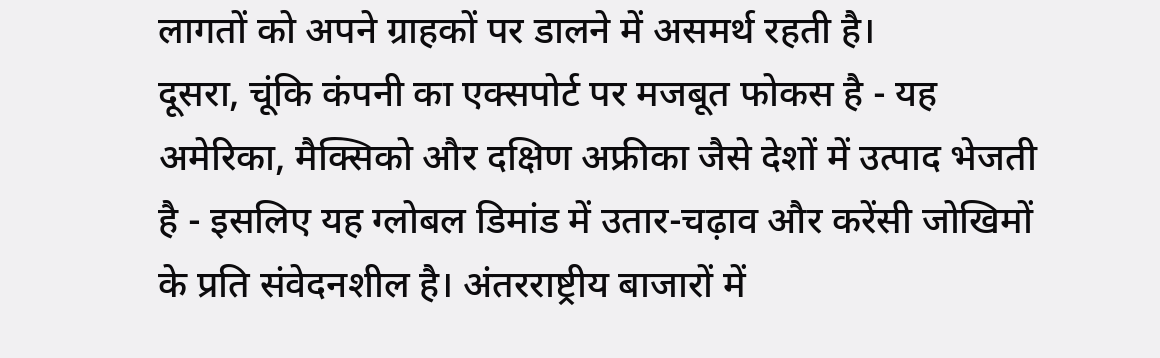लागतों को अपने ग्राहकों पर डालने में असमर्थ रहती है।
दूसरा, चूंकि कंपनी का एक्सपोर्ट पर मजबूत फोकस है - यह अमेरिका, मैक्सिको और दक्षिण अफ्रीका जैसे देशों में उत्पाद भेजती है - इसलिए यह ग्लोबल डिमांड में उतार-चढ़ाव और करेंसी जोखिमों के प्रति संवेदनशील है। अंतरराष्ट्रीय बाजारों में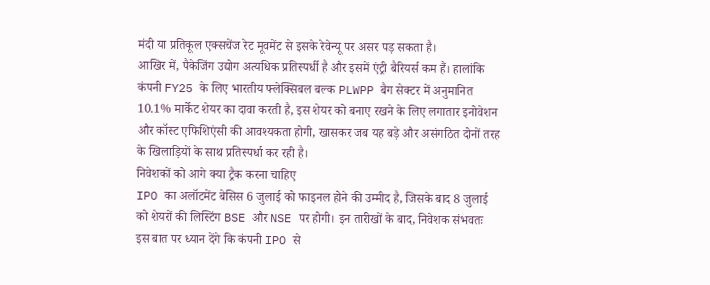मंदी या प्रतिकूल एक्सचेंज रेट मूवमेंट से इसके रेवेन्यू पर असर पड़ सकता है।
आखिर में, पैकेजिंग उद्योग अत्यधिक प्रतिस्पर्धी है और इसमें एंट्री बैरियर्स कम हैं। हालांकि कंपनी FY25 के लिए भारतीय फ्लेक्सिबल बल्क PLWPP बैग सेक्टर में अनुमानित 10.1% मार्केट शेयर का दावा करती है, इस शेयर को बनाए रखने के लिए लगातार इनोवेशन और कॉस्ट एफिशिएंसी की आवश्यकता होगी, खासकर जब यह बड़े और असंगठित दोनों तरह के खिलाड़ियों के साथ प्रतिस्पर्धा कर रही है।
निवेशकों को आगे क्या ट्रैक करना चाहिए
IPO का अलॉटमेंट बेसिस 6 जुलाई को फाइनल होने की उम्मीद है, जिसके बाद 8 जुलाई को शेयरों की लिस्टिंग BSE और NSE पर होगी। इन तारीखों के बाद, निवेशक संभवतः इस बात पर ध्यान देंगे कि कंपनी IPO से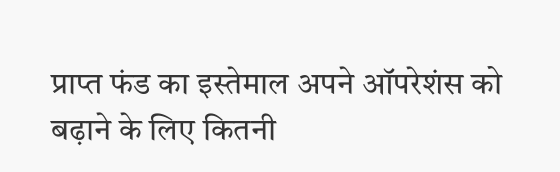प्राप्त फंड का इस्तेमाल अपने ऑपरेशंस को बढ़ाने के लिए कितनी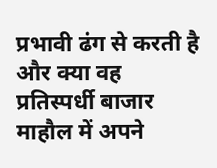प्रभावी ढंग से करती है और क्या वह प्रतिस्पर्धी बाजार माहौल में अपने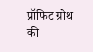प्रॉफिट ग्रोथ की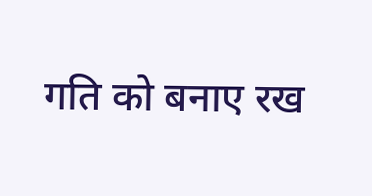गति को बनाए रख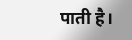पाती है।